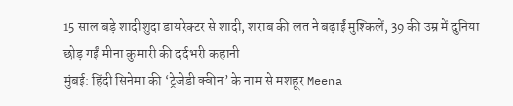15 साल बड़े शादीशुदा डायरेक्टर से शादी, शराब की लत ने बढ़ाईं मुश्किलें, 39 की उम्र में दुनिया छोड़ गईं मीना कुमारी की दर्दभरी कहानी
मुंबई: हिंदी सिनेमा की ‘ट्रेजेडी क्वीन’ के नाम से मशहूर Meena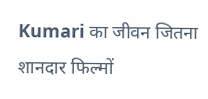Kumari का जीवन जितना शानदार फिल्मों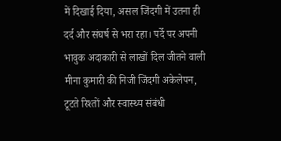में दिखाई दिया, असल जिंदगी में उतना ही दर्द और संघर्ष से भरा रहा। पर्दे पर अपनी भावुक अदाकारी से लाखों दिल जीतने वाली मीना कुमारी की निजी जिंदगी अकेलेपन, टूटते रिश्तों और स्वास्थ्य संबंधी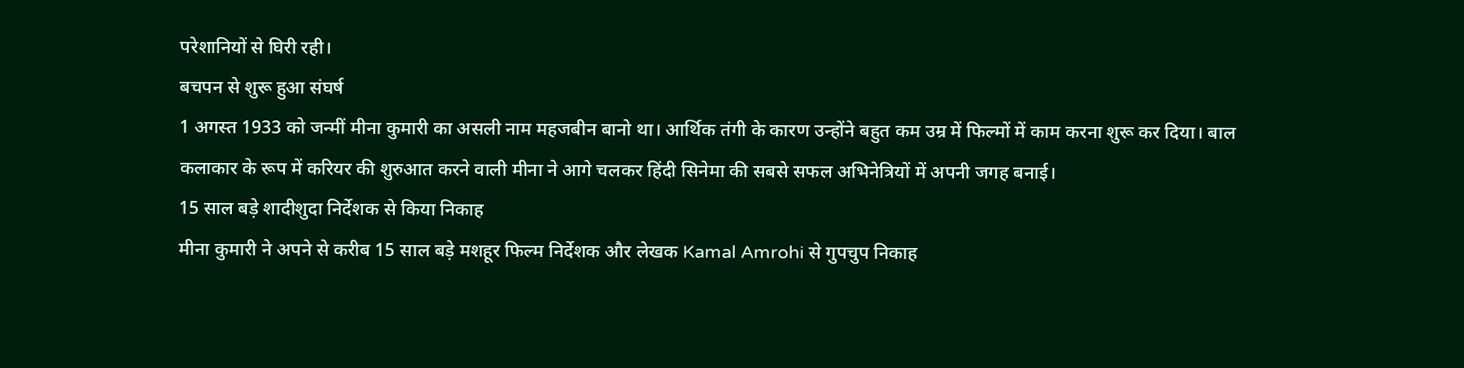परेशानियों से घिरी रही।
बचपन से शुरू हुआ संघर्ष
1 अगस्त 1933 को जन्मीं मीना कुमारी का असली नाम महजबीन बानो था। आर्थिक तंगी के कारण उन्होंने बहुत कम उम्र में फिल्मों में काम करना शुरू कर दिया। बाल कलाकार के रूप में करियर की शुरुआत करने वाली मीना ने आगे चलकर हिंदी सिनेमा की सबसे सफल अभिनेत्रियों में अपनी जगह बनाई।
15 साल बड़े शादीशुदा निर्देशक से किया निकाह
मीना कुमारी ने अपने से करीब 15 साल बड़े मशहूर फिल्म निर्देशक और लेखक Kamal Amrohi से गुपचुप निकाह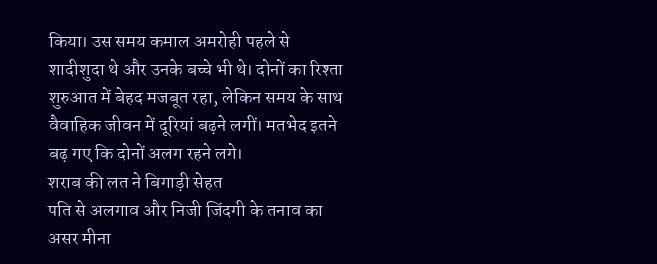किया। उस समय कमाल अमरोही पहले से शादीशुदा थे और उनके बच्चे भी थे। दोनों का रिश्ता शुरुआत में बेहद मजबूत रहा, लेकिन समय के साथ वैवाहिक जीवन में दूरियां बढ़ने लगीं। मतभेद इतने बढ़ गए कि दोनों अलग रहने लगे।
शराब की लत ने बिगाड़ी सेहत
पति से अलगाव और निजी जिंदगी के तनाव का असर मीना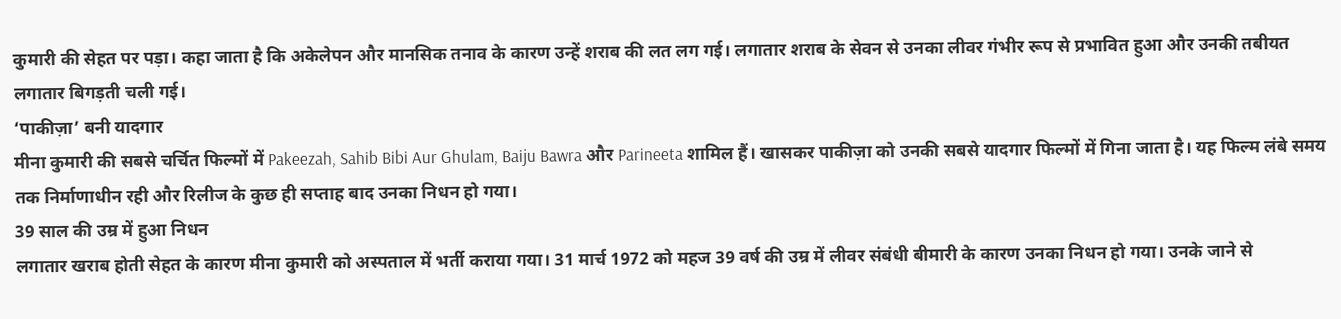कुमारी की सेहत पर पड़ा। कहा जाता है कि अकेलेपन और मानसिक तनाव के कारण उन्हें शराब की लत लग गई। लगातार शराब के सेवन से उनका लीवर गंभीर रूप से प्रभावित हुआ और उनकी तबीयत लगातार बिगड़ती चली गई।
‘पाकीज़ा’ बनी यादगार
मीना कुमारी की सबसे चर्चित फिल्मों में Pakeezah, Sahib Bibi Aur Ghulam, Baiju Bawra और Parineeta शामिल हैं। खासकर पाकीज़ा को उनकी सबसे यादगार फिल्मों में गिना जाता है। यह फिल्म लंबे समय तक निर्माणाधीन रही और रिलीज के कुछ ही सप्ताह बाद उनका निधन हो गया।
39 साल की उम्र में हुआ निधन
लगातार खराब होती सेहत के कारण मीना कुमारी को अस्पताल में भर्ती कराया गया। 31 मार्च 1972 को महज 39 वर्ष की उम्र में लीवर संबंधी बीमारी के कारण उनका निधन हो गया। उनके जाने से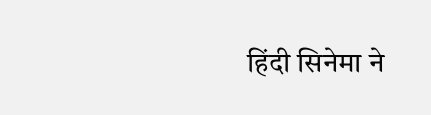हिंदी सिनेमा ने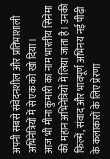अपनी सबसे संवेदनशील और प्रतिभाशाली अभिनेत्रियों में से एक को खो दिया।
आज भी मीना कुमारी का नाम भारतीय सिनेमा की महान अभिनेत्रियों में लिया जाता है। उनकी फिल्में, संवाद और भावपूर्ण अभिनय नई पीढ़ी के कलाकारों के लिए प्रेरणा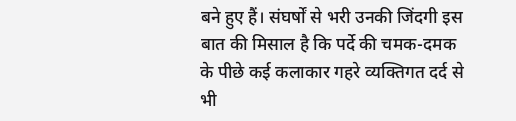बने हुए हैं। संघर्षों से भरी उनकी जिंदगी इस बात की मिसाल है कि पर्दे की चमक-दमक के पीछे कई कलाकार गहरे व्यक्तिगत दर्द से भी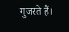गुजरते हैं।